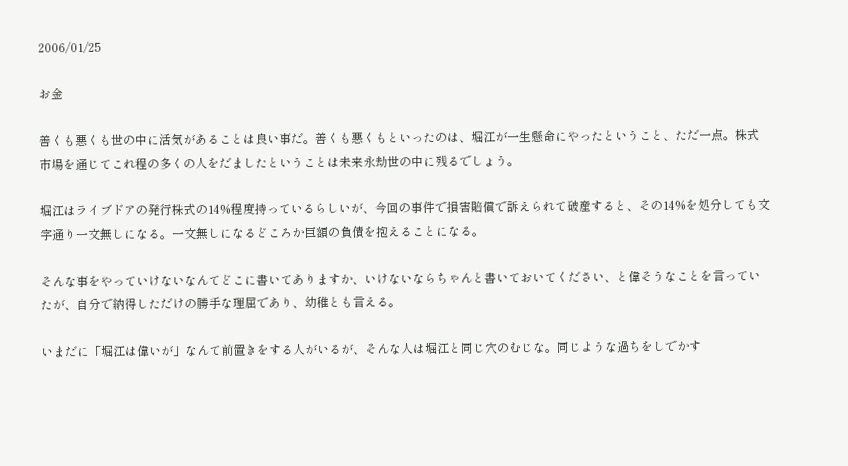2006/01/25

お金

善くも悪くも世の中に活気があることは良い事だ。善くも悪くもといったのは、堀江が一生懸命にやったということ、ただ一点。株式市場を通じてこれ程の多くの人をだましたということは未来永劫世の中に残るでしょう。

堀江はライブドアの発行株式の14%程度持っているらしいが、今回の事件で損害賠償で訴えられて破産すると、その14%を処分しても文字通り一文無しになる。一文無しになるどころか巨額の負債を抱えることになる。

そんな事をやっていけないなんてどこに書いてありますか、いけないならちゃんと書いておいてください、と偉そうなことを言っていたが、自分で納得しただけの勝手な理屈であり、幼稚とも言える。

いまだに「堀江は偉いが」なんて前置きをする人がいるが、そんな人は堀江と同じ穴のむじな。同じような過ちをしでかす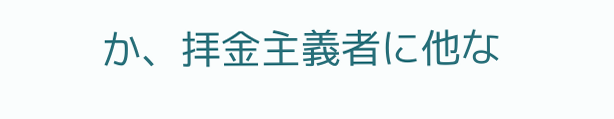か、拝金主義者に他な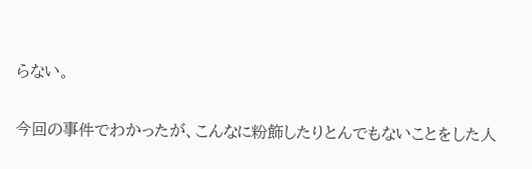らない。

今回の事件でわかったが、こんなに粉飾したりとんでもないことをした人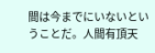間は今までにいないということだ。人間有頂天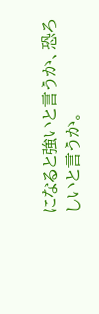になると強いと言うか、恐ろしいと言うか。